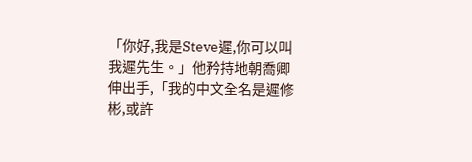「你好,我是Steve遲,你可以叫我遲先生。」他矜持地朝喬卿伸出手,「我的中文全名是遲修彬,或許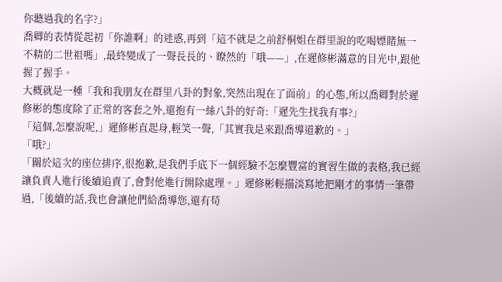你聽過我的名字?」
喬卿的表情從起初「你誰啊」的迷惑,再到「這不就是之前舒桐姐在群里說的吃喝嫖賭無一不精的二世祖嗎」,最終變成了一聲長長的、瞭然的「哦——」,在遲修彬滿意的目光中,跟他握了握手。
大概就是一種「我和我朋友在群里八卦的對象,突然出現在了面前」的心態,所以喬卿對於遲修彬的態度除了正常的客套之外,還抱有一絲八卦的好奇:「遲先生找我有事?」
「這個,怎麼說呢,」遲修彬直起身,輕笑一聲,「其實我是來跟喬導道歉的。」
「哦?」
「關於這次的座位排序,很抱歉,是我們手底下一個經驗不怎麼豐富的實習生做的表格,我已經讓負責人進行後續追責了,會對他進行開除處理。」遲修彬輕描淡寫地把剛才的事情一筆帶過,「後續的話,我也會讓他們給喬導您,還有苟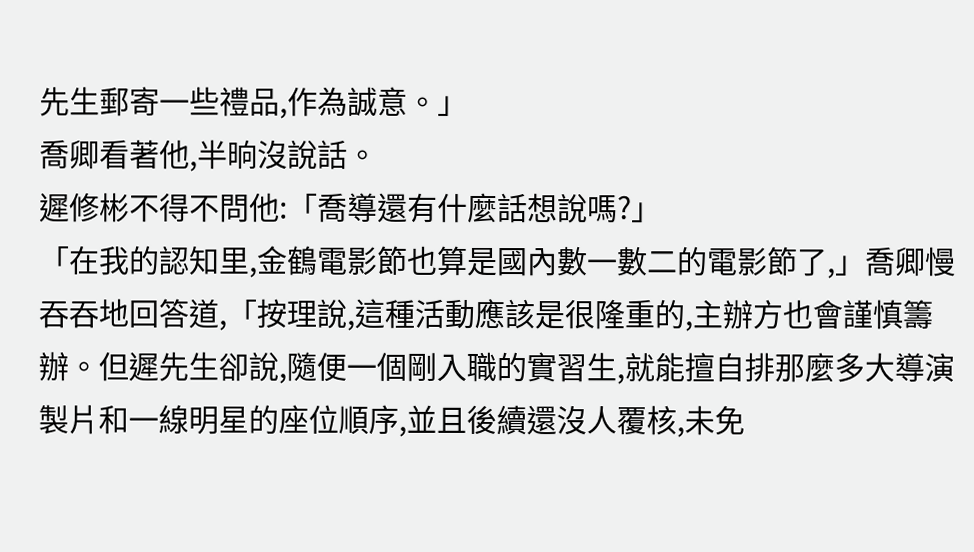先生郵寄一些禮品,作為誠意。」
喬卿看著他,半晌沒說話。
遲修彬不得不問他:「喬導還有什麼話想說嗎?」
「在我的認知里,金鶴電影節也算是國內數一數二的電影節了,」喬卿慢吞吞地回答道,「按理說,這種活動應該是很隆重的,主辦方也會謹慎籌辦。但遲先生卻說,隨便一個剛入職的實習生,就能擅自排那麼多大導演製片和一線明星的座位順序,並且後續還沒人覆核,未免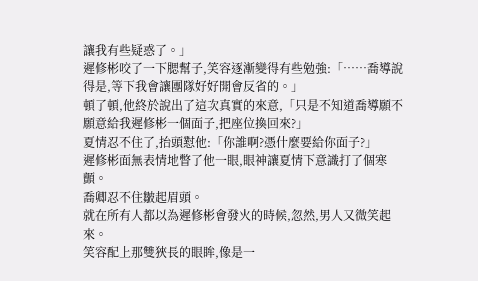讓我有些疑惑了。」
遲修彬咬了一下腮幫子,笑容逐漸變得有些勉強:「……喬導說得是,等下我會讓團隊好好開會反省的。」
頓了頓,他終於說出了這次真實的來意,「只是不知道喬導願不願意給我遲修彬一個面子,把座位換回來?」
夏情忍不住了,抬頭懟他:「你誰啊?憑什麼要給你面子?」
遲修彬面無表情地瞥了他一眼,眼神讓夏情下意識打了個寒顫。
喬卿忍不住皺起眉頭。
就在所有人都以為遲修彬會發火的時候,忽然,男人又微笑起來。
笑容配上那雙狹長的眼眸,像是一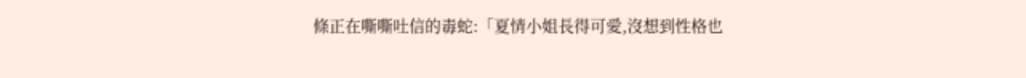條正在嘶嘶吐信的毒蛇:「夏情小姐長得可愛,沒想到性格也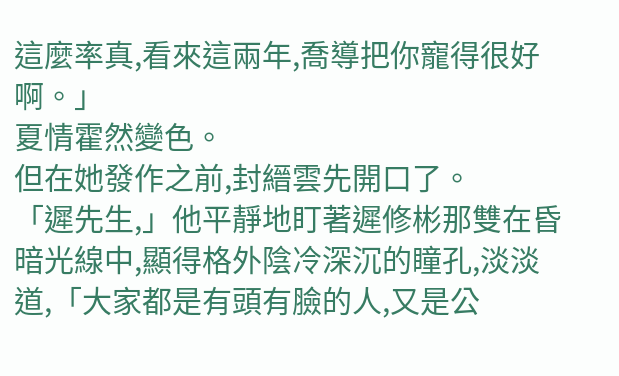這麼率真,看來這兩年,喬導把你寵得很好啊。」
夏情霍然變色。
但在她發作之前,封縉雲先開口了。
「遲先生,」他平靜地盯著遲修彬那雙在昏暗光線中,顯得格外陰冷深沉的瞳孔,淡淡道,「大家都是有頭有臉的人,又是公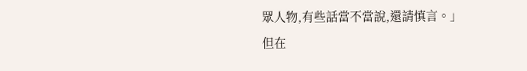眾人物,有些話當不當說,還請慎言。」
但在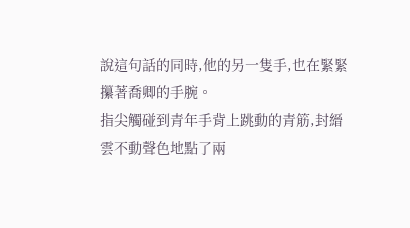說這句話的同時,他的另一隻手,也在緊緊攥著喬卿的手腕。
指尖觸碰到青年手背上跳動的青筋,封縉雲不動聲色地點了兩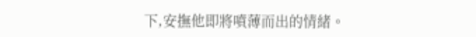下,安撫他即將噴薄而出的情緒。